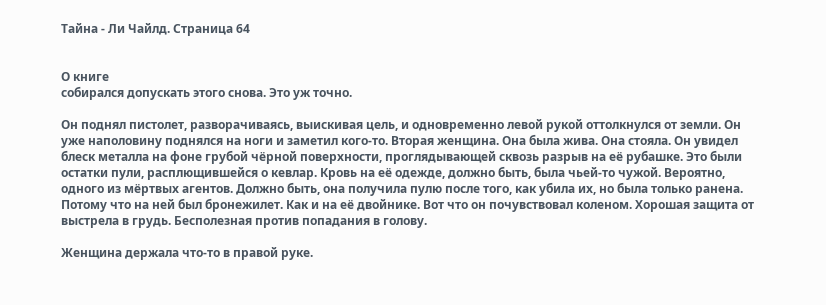Тайна - Ли Чайлд. Страница 64


О книге
собирался допускать этого снова. Это уж точно.

Он поднял пистолет, разворачиваясь, выискивая цель, и одновременно левой рукой оттолкнулся от земли. Он уже наполовину поднялся на ноги и заметил кого-то. Вторая женщина. Она была жива. Она стояла. Он увидел блеск металла на фоне грубой чёрной поверхности, проглядывающей сквозь разрыв на её рубашке. Это были остатки пули, расплющившейся о кевлар. Кровь на её одежде, должно быть, была чьей-то чужой. Вероятно, одного из мёртвых агентов. Должно быть, она получила пулю после того, как убила их, но была только ранена. Потому что на ней был бронежилет. Как и на её двойнике. Вот что он почувствовал коленом. Хорошая защита от выстрела в грудь. Бесполезная против попадания в голову.

Женщина держала что-то в правой руке.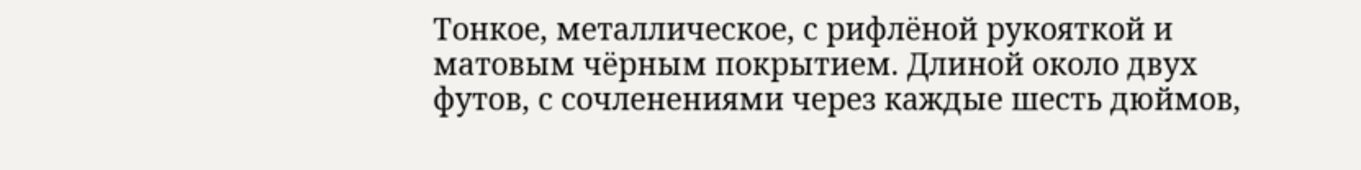Тонкое, металлическое, с рифлёной рукояткой и матовым чёрным покрытием. Длиной около двух футов, с сочленениями через каждые шесть дюймов,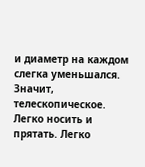и диаметр на каждом слегка уменьшался. Значит, телескопическое. Легко носить и прятать. Легко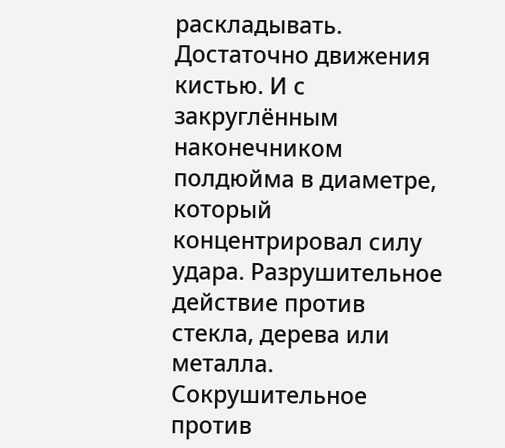раскладывать. Достаточно движения кистью. И с закруглённым наконечником полдюйма в диаметре, который концентрировал силу удара. Разрушительное действие против стекла, дерева или металла. Сокрушительное против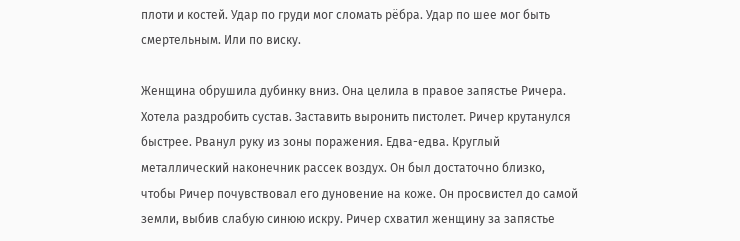плоти и костей. Удар по груди мог сломать рёбра. Удар по шее мог быть смертельным. Или по виску.

Женщина обрушила дубинку вниз. Она целила в правое запястье Ричера. Хотела раздробить сустав. Заставить выронить пистолет. Ричер крутанулся быстрее. Рванул руку из зоны поражения. Едва-едва. Круглый металлический наконечник рассек воздух. Он был достаточно близко, чтобы Ричер почувствовал его дуновение на коже. Он просвистел до самой земли, выбив слабую синюю искру. Ричер схватил женщину за запястье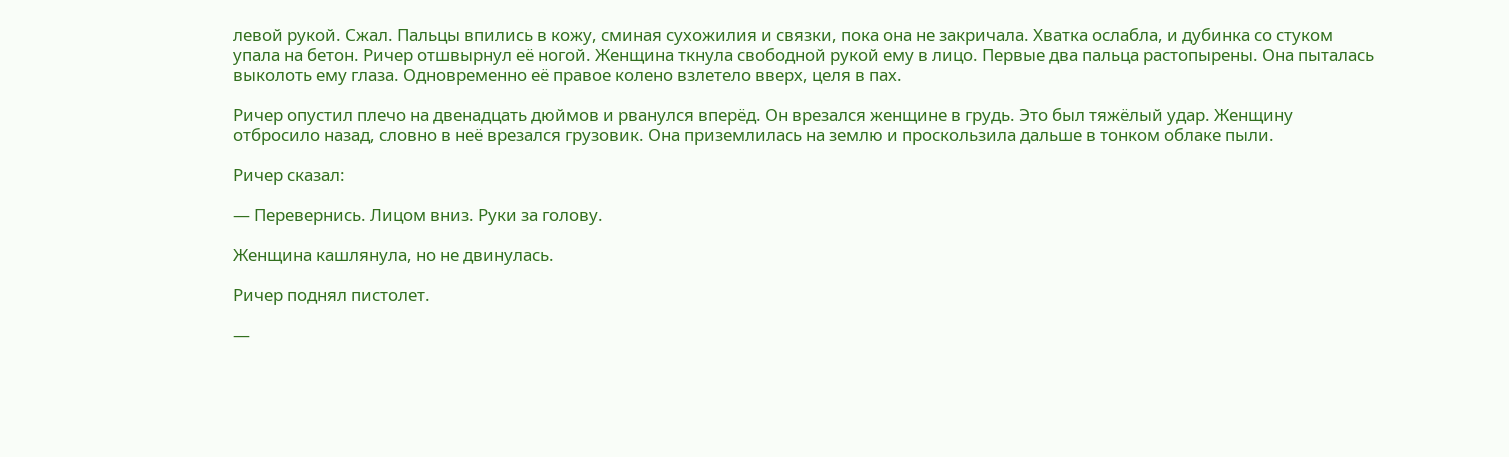левой рукой. Сжал. Пальцы впились в кожу, сминая сухожилия и связки, пока она не закричала. Хватка ослабла, и дубинка со стуком упала на бетон. Ричер отшвырнул её ногой. Женщина ткнула свободной рукой ему в лицо. Первые два пальца растопырены. Она пыталась выколоть ему глаза. Одновременно её правое колено взлетело вверх, целя в пах.

Ричер опустил плечо на двенадцать дюймов и рванулся вперёд. Он врезался женщине в грудь. Это был тяжёлый удар. Женщину отбросило назад, словно в неё врезался грузовик. Она приземлилась на землю и проскользила дальше в тонком облаке пыли.

Ричер сказал:

— Перевернись. Лицом вниз. Руки за голову.

Женщина кашлянула, но не двинулась.

Ричер поднял пистолет.

—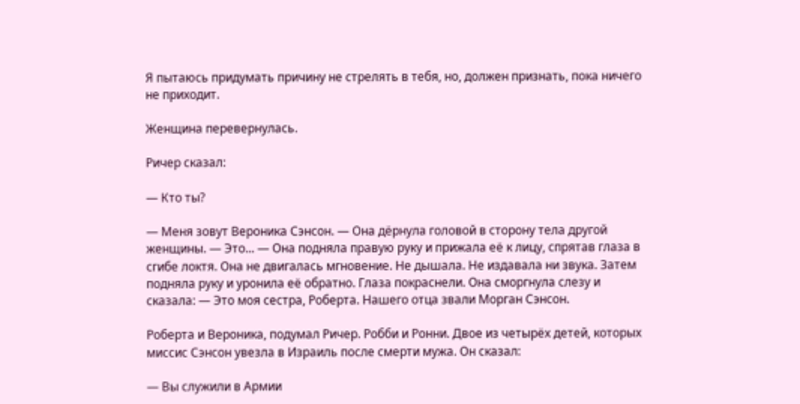Я пытаюсь придумать причину не стрелять в тебя, но, должен признать, пока ничего не приходит.

Женщина перевернулась.

Ричер сказал:

— Кто ты?

— Меня зовут Вероника Сэнсон. — Она дёрнула головой в сторону тела другой женщины. — Это... — Она подняла правую руку и прижала её к лицу, спрятав глаза в сгибе локтя. Она не двигалась мгновение. Не дышала. Не издавала ни звука. Затем подняла руку и уронила её обратно. Глаза покраснели. Она сморгнула слезу и сказала: — Это моя сестра, Роберта. Нашего отца звали Морган Сэнсон.

Роберта и Вероника, подумал Ричер. Робби и Ронни. Двое из четырёх детей, которых миссис Сэнсон увезла в Израиль после смерти мужа. Он сказал:

— Вы служили в Армии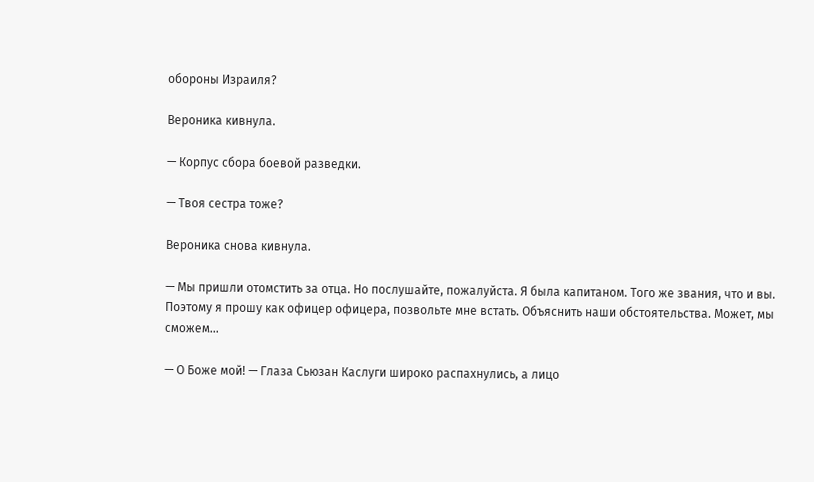обороны Израиля?

Вероника кивнула.

— Корпус сбора боевой разведки.

— Твоя сестра тоже?

Вероника снова кивнула.

— Мы пришли отомстить за отца. Но послушайте, пожалуйста. Я была капитаном. Того же звания, что и вы. Поэтому я прошу как офицер офицера, позвольте мне встать. Объяснить наши обстоятельства. Может, мы сможем...

— О Боже мой! — Глаза Сьюзан Каслуги широко распахнулись, а лицо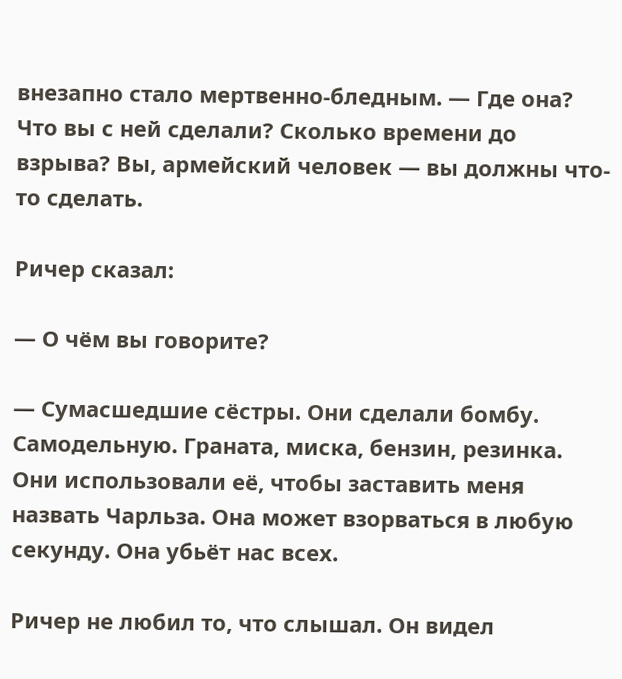внезапно стало мертвенно-бледным. — Где она? Что вы с ней сделали? Сколько времени до взрыва? Вы, армейский человек — вы должны что-то сделать.

Ричер сказал:

— О чём вы говорите?

— Сумасшедшие сёстры. Они сделали бомбу. Самодельную. Граната, миска, бензин, резинка. Они использовали её, чтобы заставить меня назвать Чарльза. Она может взорваться в любую секунду. Она убьёт нас всех.

Ричер не любил то, что слышал. Он видел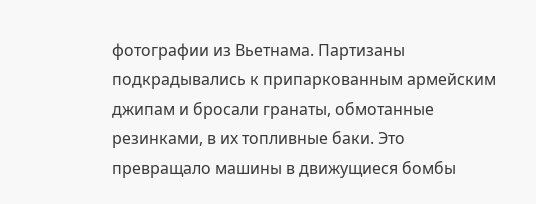фотографии из Вьетнама. Партизаны подкрадывались к припаркованным армейским джипам и бросали гранаты, обмотанные резинками, в их топливные баки. Это превращало машины в движущиеся бомбы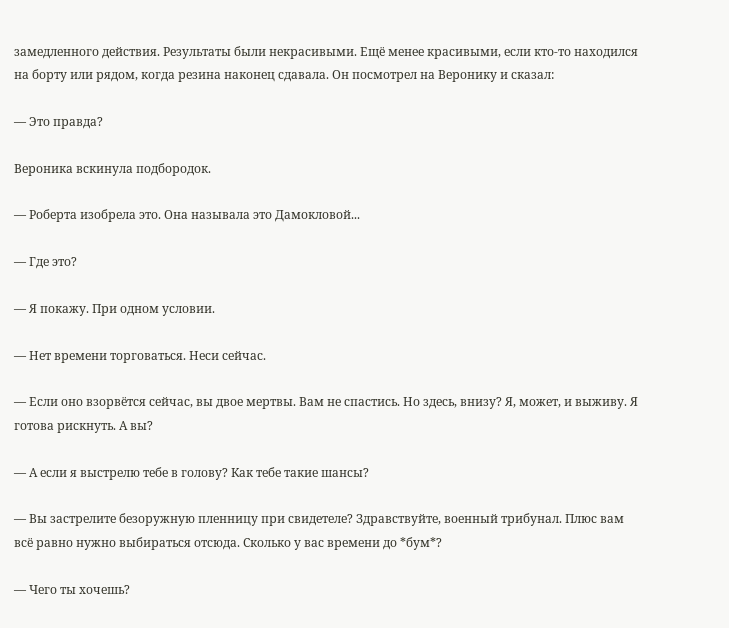замедленного действия. Результаты были некрасивыми. Ещё менее красивыми, если кто-то находился на борту или рядом, когда резина наконец сдавала. Он посмотрел на Веронику и сказал:

— Это правда?

Вероника вскинула подбородок.

— Роберта изобрела это. Она называла это Дамокловой...

— Где это?

— Я покажу. При одном условии.

— Нет времени торговаться. Неси сейчас.

— Если оно взорвётся сейчас, вы двое мертвы. Вам не спастись. Но здесь, внизу? Я, может, и выживу. Я готова рискнуть. А вы?

— А если я выстрелю тебе в голову? Как тебе такие шансы?

— Вы застрелите безоружную пленницу при свидетеле? Здравствуйте, военный трибунал. Плюс вам всё равно нужно выбираться отсюда. Сколько у вас времени до *бум*?

— Чего ты хочешь?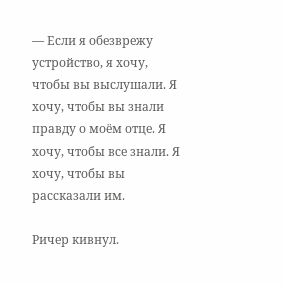— Если я обезврежу устройство, я хочу, чтобы вы выслушали. Я хочу, чтобы вы знали правду о моём отце. Я хочу, чтобы все знали. Я хочу, чтобы вы рассказали им.

Ричер кивнул.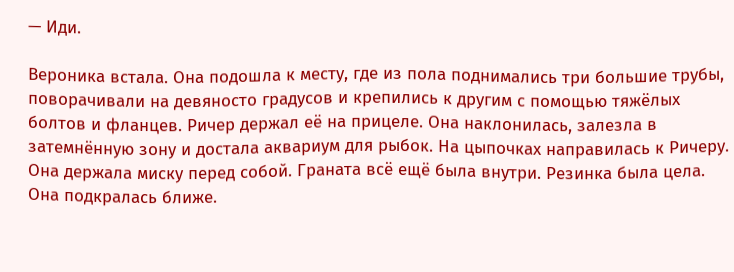— Иди.

Вероника встала. Она подошла к месту, где из пола поднимались три большие трубы, поворачивали на девяносто градусов и крепились к другим с помощью тяжёлых болтов и фланцев. Ричер держал её на прицеле. Она наклонилась, залезла в затемнённую зону и достала аквариум для рыбок. На цыпочках направилась к Ричеру. Она держала миску перед собой. Граната всё ещё была внутри. Резинка была цела. Она подкралась ближе.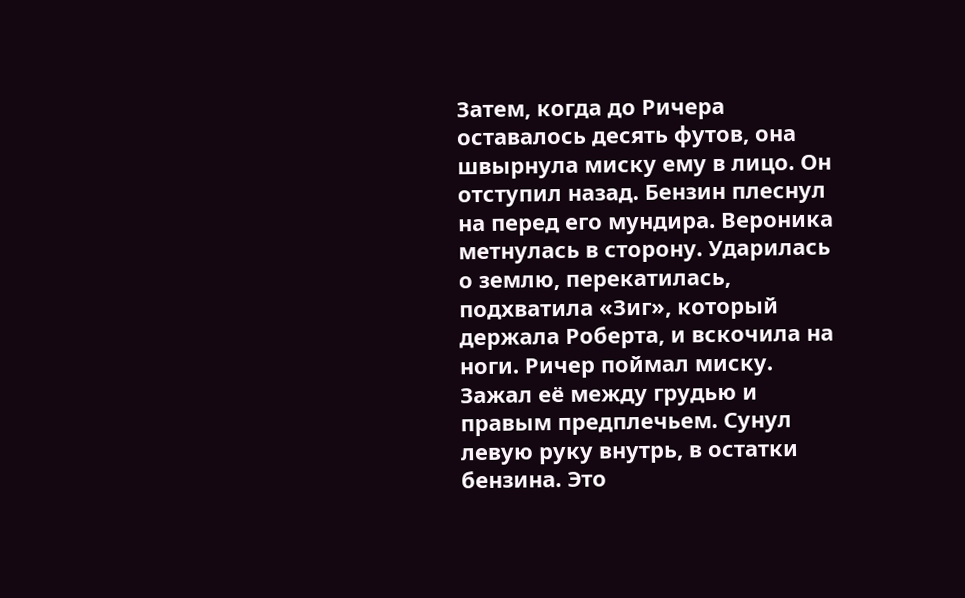Затем, когда до Ричера оставалось десять футов, она швырнула миску ему в лицо. Он отступил назад. Бензин плеснул на перед его мундира. Вероника метнулась в сторону. Ударилась о землю, перекатилась, подхватила «Зиг», который держала Роберта, и вскочила на ноги. Ричер поймал миску. Зажал её между грудью и правым предплечьем. Сунул левую руку внутрь, в остатки бензина. Это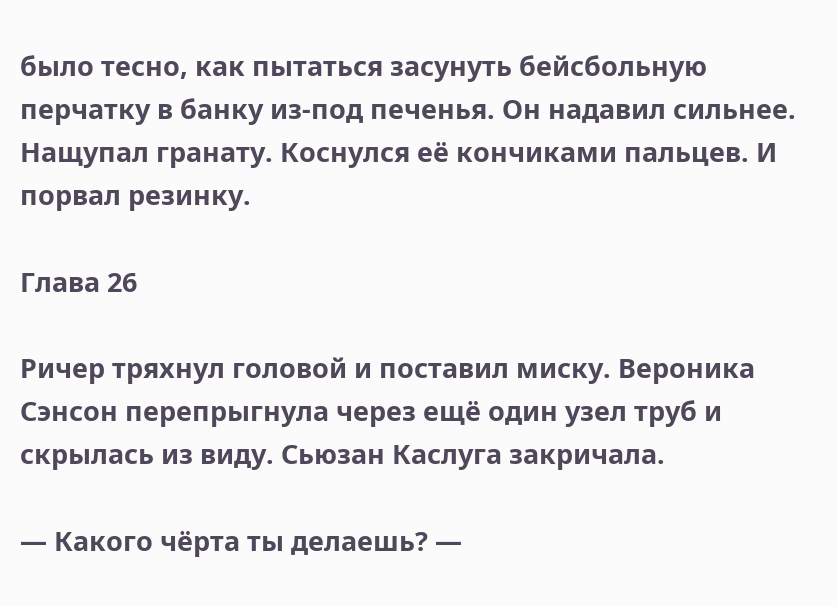было тесно, как пытаться засунуть бейсбольную перчатку в банку из-под печенья. Он надавил сильнее. Нащупал гранату. Коснулся её кончиками пальцев. И порвал резинку.

Глава 26

Ричер тряхнул головой и поставил миску. Вероника Сэнсон перепрыгнула через ещё один узел труб и скрылась из виду. Сьюзан Каслуга закричала.

— Какого чёрта ты делаешь? —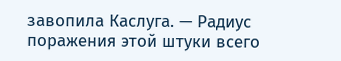завопила Каслуга. — Радиус поражения этой штуки всего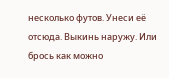несколько футов. Унеси её отсюда. Выкинь наружу. Или брось как можно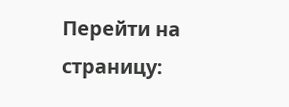Перейти на страницу: